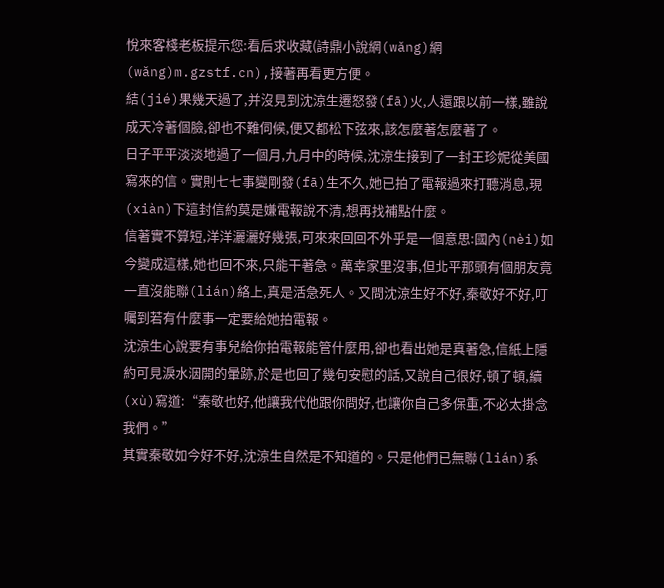悅來客棧老板提示您:看后求收藏(詩鼎小說網(wǎng)網(wǎng)m.gzstf.cn),接著再看更方便。
結(jié)果幾天過了,并沒見到沈涼生遷怒發(fā)火,人還跟以前一樣,雖說成天冷著個臉,卻也不難伺候,便又都松下弦來,該怎麼著怎麼著了。
日子平平淡淡地過了一個月,九月中的時候,沈涼生接到了一封王珍妮從美國寫來的信。實則七七事變剛發(fā)生不久,她已拍了電報過來打聽消息,現(xiàn)下這封信約莫是嫌電報說不清,想再找補點什麼。
信著實不算短,洋洋灑灑好幾張,可來來回回不外乎是一個意思:國內(nèi)如今變成這樣,她也回不來,只能干著急。萬幸家里沒事,但北平那頭有個朋友竟一直沒能聯(lián)絡上,真是活急死人。又問沈涼生好不好,秦敬好不好,叮囑到若有什麼事一定要給她拍電報。
沈涼生心說要有事兒給你拍電報能管什麼用,卻也看出她是真著急,信紙上隱約可見淚水洇開的暈跡,於是也回了幾句安慰的話,又說自己很好,頓了頓,續(xù)寫道:“秦敬也好,他讓我代他跟你問好,也讓你自己多保重,不必太掛念我們。”
其實秦敬如今好不好,沈涼生自然是不知道的。只是他們已無聯(lián)系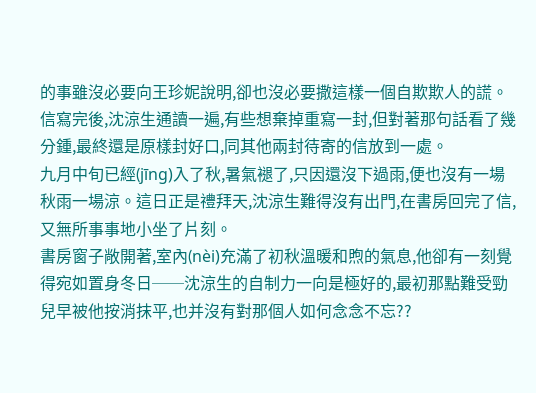的事雖沒必要向王珍妮說明,卻也沒必要撒這樣一個自欺欺人的謊。
信寫完後,沈涼生通讀一遍,有些想棄掉重寫一封,但對著那句話看了幾分鍾,最終還是原樣封好口,同其他兩封待寄的信放到一處。
九月中旬已經(jīng)入了秋,暑氣褪了,只因還沒下過雨,便也沒有一場秋雨一場涼。這日正是禮拜天,沈涼生難得沒有出門,在書房回完了信,又無所事事地小坐了片刻。
書房窗子敞開著,室內(nèi)充滿了初秋溫暖和煦的氣息,他卻有一刻覺得宛如置身冬日──沈涼生的自制力一向是極好的,最初那點難受勁兒早被他按消抹平,也并沒有對那個人如何念念不忘??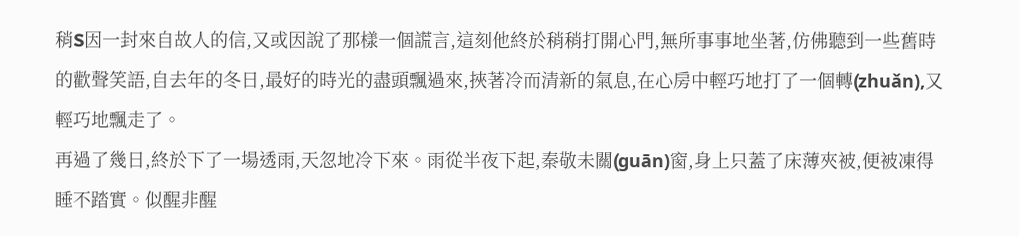稍S因一封來自故人的信,又或因說了那樣一個謊言,這刻他終於稍稍打開心門,無所事事地坐著,仿佛聽到一些舊時的歡聲笑語,自去年的冬日,最好的時光的盡頭飄過來,挾著冷而清新的氣息,在心房中輕巧地打了一個轉(zhuǎn),又輕巧地飄走了。
再過了幾日,終於下了一場透雨,天忽地冷下來。雨從半夜下起,秦敬未關(guān)窗,身上只蓋了床薄夾被,便被凍得睡不踏實。似醒非醒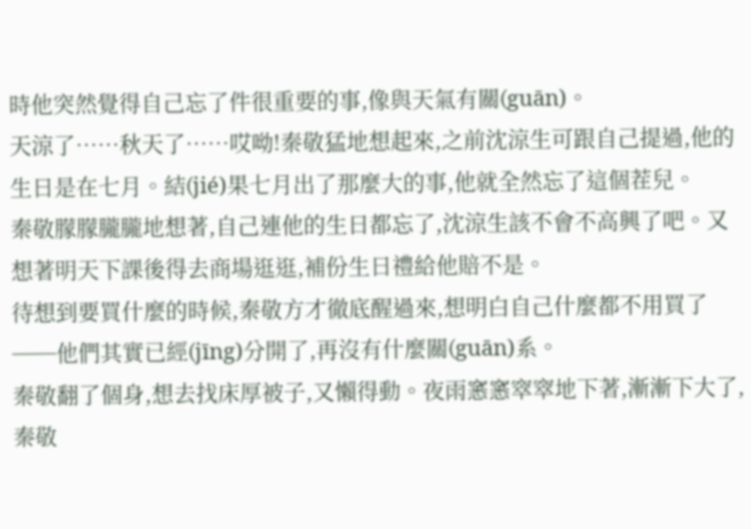時他突然覺得自己忘了件很重要的事,像與天氣有關(guān)。
天涼了……秋天了……哎呦!秦敬猛地想起來,之前沈涼生可跟自己提過,他的生日是在七月。結(jié)果七月出了那麼大的事,他就全然忘了這個茬兒。
秦敬朦朦朧朧地想著,自己連他的生日都忘了,沈涼生該不會不高興了吧。又想著明天下課後得去商場逛逛,補份生日禮給他賠不是。
待想到要買什麼的時候,秦敬方才徹底醒過來,想明白自己什麼都不用買了──他們其實已經(jīng)分開了,再沒有什麼關(guān)系。
秦敬翻了個身,想去找床厚被子,又懶得動。夜雨窸窸窣窣地下著,漸漸下大了,秦敬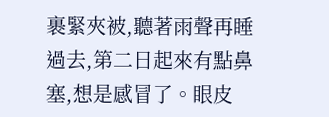裹緊夾被,聽著雨聲再睡過去,第二日起來有點鼻塞,想是感冒了。眼皮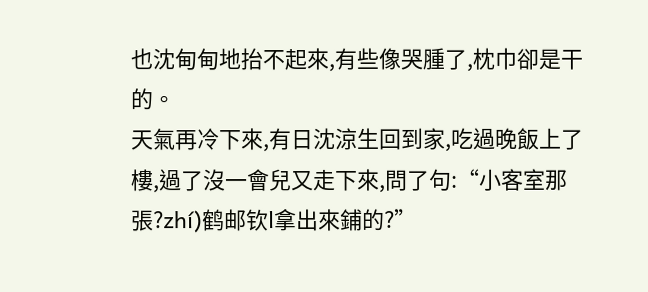也沈甸甸地抬不起來,有些像哭腫了,枕巾卻是干的。
天氣再冷下來,有日沈涼生回到家,吃過晚飯上了樓,過了沒一會兒又走下來,問了句:“小客室那張?zhí)鹤邮钦l拿出來鋪的?”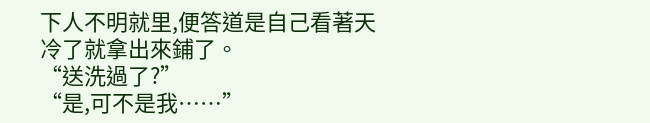下人不明就里,便答道是自己看著天冷了就拿出來鋪了。
“送洗過了?”
“是,可不是我……”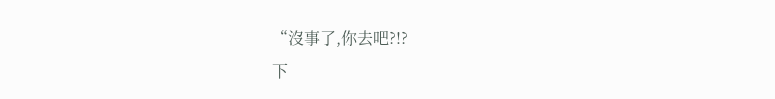“沒事了,你去吧?!?
下